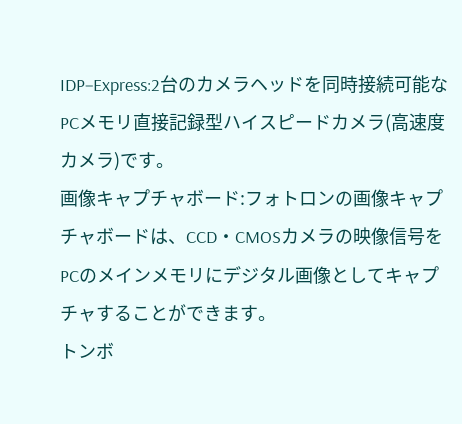IDP−Express:2台のカメラヘッドを同時接続可能なPCメモリ直接記録型ハイスピードカメラ(高速度カメラ)です。
画像キャプチャボード:フォトロンの画像キャプチャボードは、CCD・CMOSカメラの映像信号をPCのメインメモリにデジタル画像としてキャプチャすることができます。
トンボ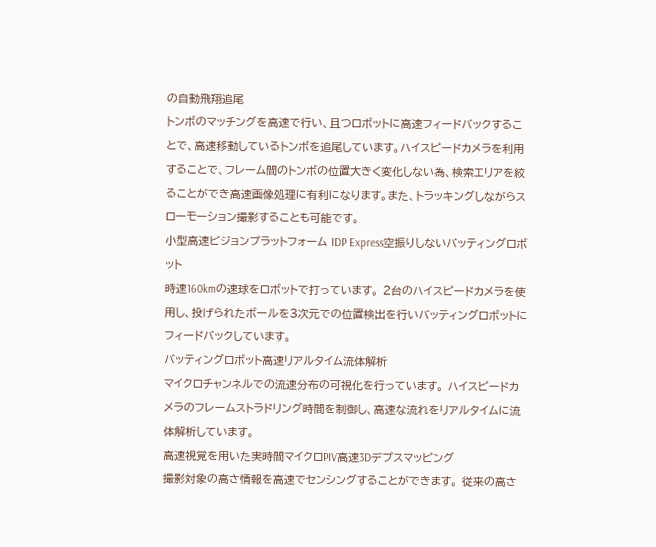の自動飛翔追尾
トンボのマッチングを高速で行い、且つロボットに高速フィードバックすることで、高速移動しているトンボを追尾しています。ハイスピードカメラを利用することで、フレーム間のトンボの位置大きく変化しない為、検索エリアを絞ることができ高速画像処理に有利になります。また、トラッキングしながらスローモーション撮影することも可能です。
小型高速ビジョンプラットフォーム IDP Express空振りしないバッティングロボット
時速160kmの速球をロボットで打っています。 2台のハイスピードカメラを使用し、投げられたボールを3次元での位置検出を行いバッティングロボットにフィードバックしています。
バッティングロボット高速リアルタイム流体解析
マイクロチャンネルでの流速分布の可視化を行っています。 ハイスピードカメラのフレームストラドリング時間を制御し、高速な流れをリアルタイムに流体解析しています。
高速視覚を用いた実時間マイクロPIV高速3Dデプスマッピング
撮影対象の高さ情報を高速でセンシングすることができます。 従来の高さ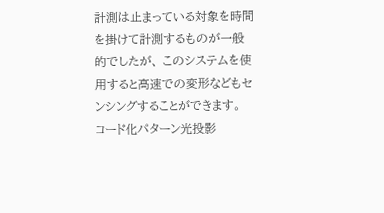計測は止まっている対象を時間を掛けて計測するものが一般的でしたが、 このシステムを使用すると高速での変形などもセンシングすることができます。
コード化パターン光投影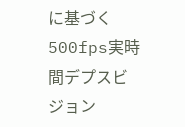に基づく500fps実時間デプスビジョン